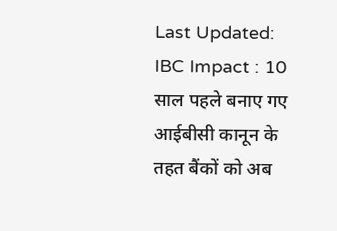Last Updated:
IBC Impact : 10 साल पहले बनाए गए आईबीसी कानून के तहत बैंकों को अब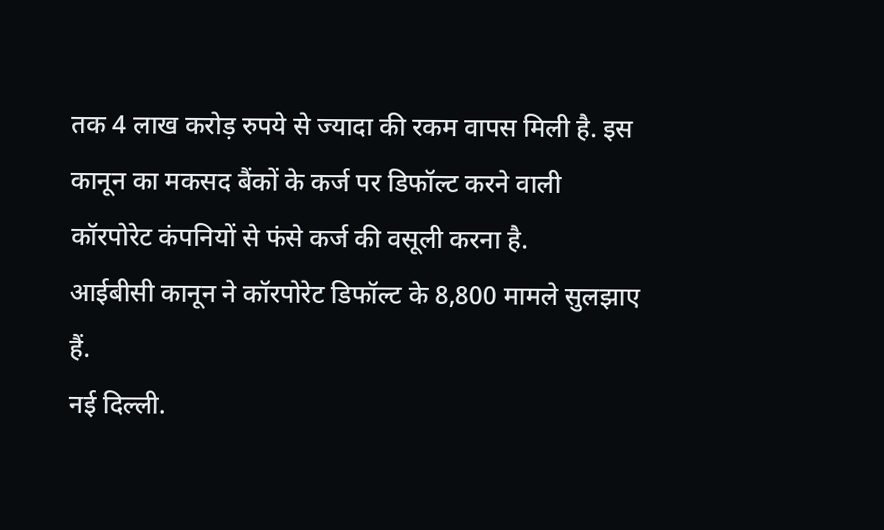तक 4 लाख करोड़ रुपये से ज्यादा की रकम वापस मिली है. इस कानून का मकसद बैंकों के कर्ज पर डिफॉल्ट करने वाली कॉरपोरेट कंपनियों से फंसे कर्ज की वसूली करना है.
आईबीसी कानून ने कॉरपोरेट डिफॉल्ट के 8,800 मामले सुलझाए हैं.
नई दिल्ली.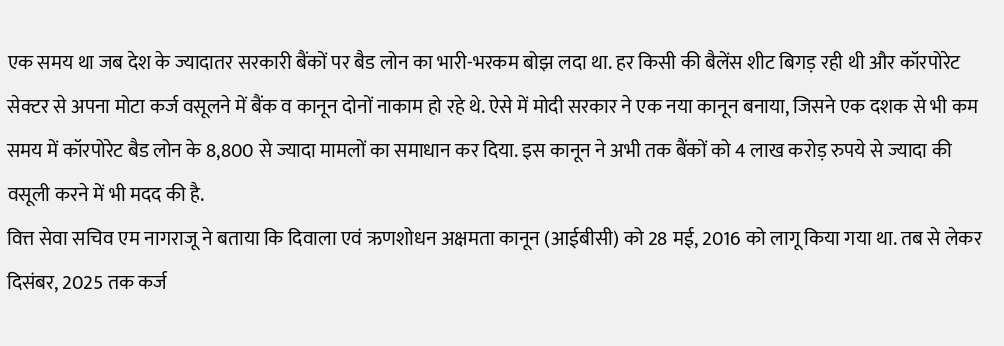एक समय था जब देश के ज्यादातर सरकारी बैंकों पर बैड लोन का भारी-भरकम बोझ लदा था. हर किसी की बैलेंस शीट बिगड़ रही थी और कॉरपोरेट सेक्टर से अपना मोटा कर्ज वसूलने में बैंक व कानून दोनों नाकाम हो रहे थे. ऐसे में मोदी सरकार ने एक नया कानून बनाया, जिसने एक दशक से भी कम समय में कॉरपोरेट बैड लोन के 8,800 से ज्यादा मामलों का समाधान कर दिया. इस कानून ने अभी तक बैंकों को 4 लाख करोड़ रुपये से ज्यादा की वसूली करने में भी मदद की है.
वित्त सेवा सचिव एम नागराजू ने बताया कि दिवाला एवं ऋणशोधन अक्षमता कानून (आईबीसी) को 28 मई, 2016 को लागू किया गया था. तब से लेकर दिसंबर, 2025 तक कर्ज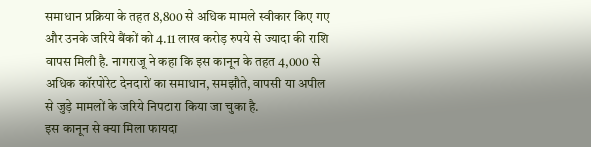समाधान प्रक्रिया के तहत 8,800 से अधिक मामले स्वीकार किए गए और उनके जरिये बैंकों को 4.11 लाख करोड़ रुपये से ज्यादा की राशि वापस मिली है. नागराजू ने कहा कि इस कानून के तहत 4,000 से अधिक कॉरपोरेट देनदारों का समाधान, समझौते, वापसी या अपील से जुड़े मामलों के जरिये निपटारा किया जा चुका है.
इस कानून से क्या मिला फायदा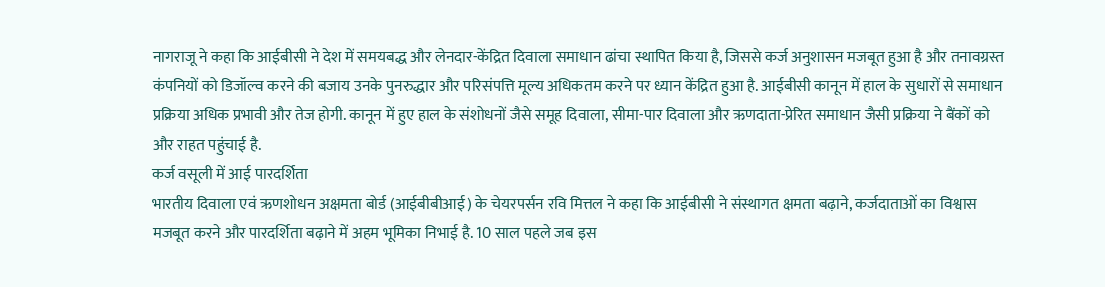नागराजू ने कहा कि आईबीसी ने देश में समयबद्ध और लेनदार-केंद्रित दिवाला समाधान ढांचा स्थापित किया है, जिससे कर्ज अनुशासन मजबूत हुआ है और तनावग्रस्त कंपनियों को डिजॉल्व करने की बजाय उनके पुनरुद्धार और परिसंपत्ति मूल्य अधिकतम करने पर ध्यान केंद्रित हुआ है. आईबीसी कानून में हाल के सुधारों से समाधान प्रक्रिया अधिक प्रभावी और तेज होगी. कानून में हुए हाल के संशोधनों जैसे समूह दिवाला, सीमा-पार दिवाला और ऋणदाता-प्रेरित समाधान जैसी प्रक्रिया ने बैंकों को और राहत पहुंचाई है.
कर्ज वसूली में आई पारदर्शिता
भारतीय दिवाला एवं ऋणशोधन अक्षमता बोर्ड (आईबीबीआई) के चेयरपर्सन रवि मित्तल ने कहा कि आईबीसी ने संस्थागत क्षमता बढ़ाने, कर्जदाताओं का विश्वास मजबूत करने और पारदर्शिता बढ़ाने में अहम भूमिका निभाई है. 10 साल पहले जब इस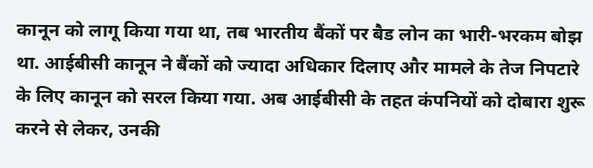कानून को लागू किया गया था, तब भारतीय बैंकों पर बैड लोन का भारी-भरकम बोझ था. आईबीसी कानून ने बैंकों को ज्यादा अधिकार दिलाए और मामले के तेज निपटारे के लिए कानून को सरल किया गया. अब आईबीसी के तहत कंपनियों को दोबारा शुरू करने से लेकर, उनकी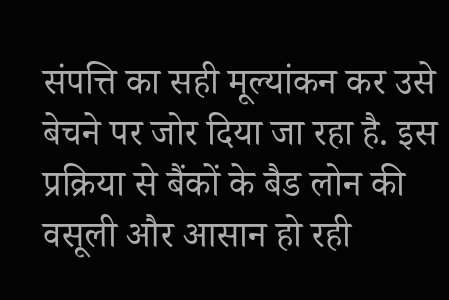संपत्ति का सही मूल्यांकन कर उसे बेचने पर जोर दिया जा रहा है. इस प्रक्रिया से बैंकों के बैड लोन की वसूली और आसान हो रही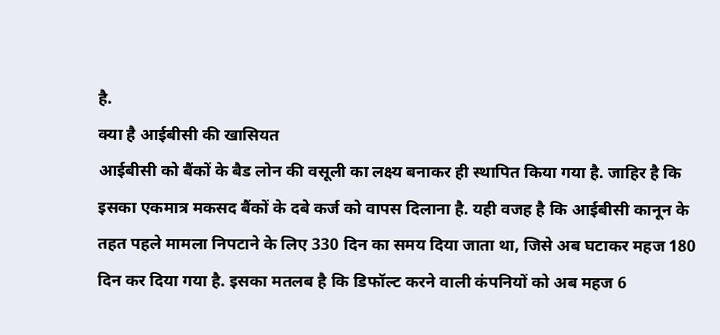है.
क्या है आईबीसी की खासियत
आईबीसी को बैंकों के बैड लोन की वसूली का लक्ष्य बनाकर ही स्थापित किया गया है. जाहिर है कि इसका एकमात्र मकसद बैंकों के दबे कर्ज को वापस दिलाना है. यही वजह है कि आईबीसी कानून के तहत पहले मामला निपटाने के लिए 330 दिन का समय दिया जाता था, जिसे अब घटाकर महज 180 दिन कर दिया गया है. इसका मतलब है कि डिफॉल्ट करने वाली कंपनियों को अब महज 6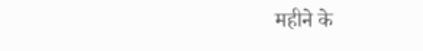महीने के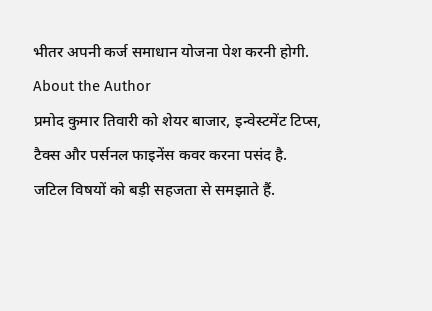भीतर अपनी कर्ज समाधान योजना पेश करनी होगी.
About the Author
प्रमोद कुमार तिवारी को शेयर बाजार, इन्वेस्टमेंट टिप्स, टैक्स और पर्सनल फाइनेंस कवर करना पसंद है. जटिल विषयों को बड़ी सहजता से समझाते हैं.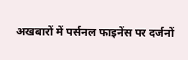अखबारों में पर्सनल फाइनेंस पर दर्जनों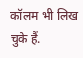कॉलम भी लिख चुके हैं.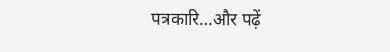पत्रकारि…और पढ़ें